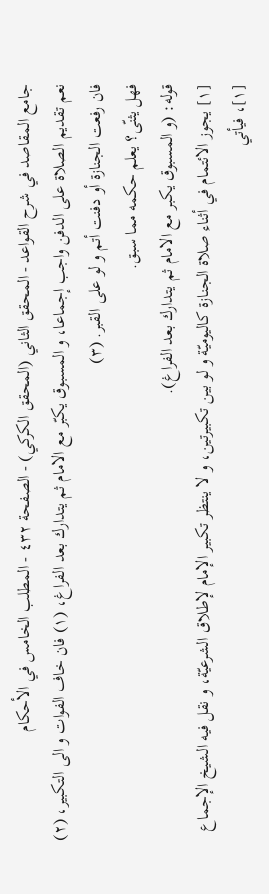جامع المقاصد في شرح القواعد - المحقق الثاني (المحقق الكركي) - الصفحة ٤٣٢ - المطلب الخامس في الأحكام
نعم تقديم الصلاة على الدفن واجب إجماعا، و المسبوق يكبّر مع الامام ثم يتدارك بعد الفراغ، (١) فان خاف الفوات و الى التكبير، (٢) فان رفعت الجنازة أو دفنت أتم و لو على القبر. (٣)
فهل يثنّى؟ يعلم حكمه مما سبق.
قوله: (و المسبوق يكبر مع الامام ثم يتدارك بعد الفراغ).
[١] يجوز الائتمام في أثناء صلاة الجنازة كاليوميّة و لو بين تكبيرتين، و لا ينتظر تكبير الإمام لإطلاق الشرعيّة، و نقل فيه الشيخ الإجماع [١]، فيأتي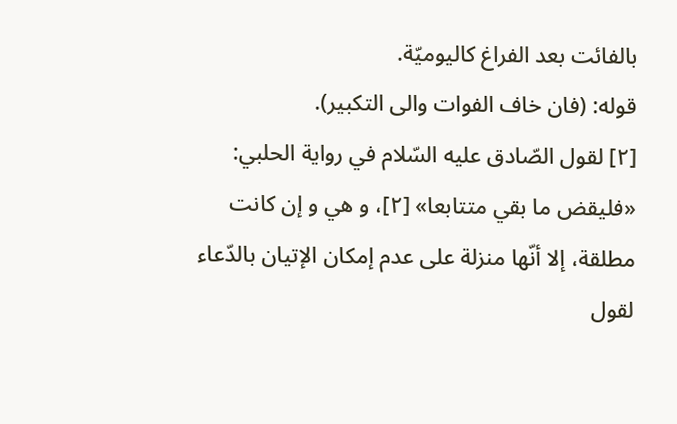بالفائت بعد الفراغ كاليوميّة.
قوله: (فان خاف الفوات والى التكبير).
[٢] لقول الصّادق عليه السّلام في رواية الحلبي: «فليقض ما بقي متتابعا» [٢]، و هي و إن كانت مطلقة، إلا أنّها منزلة على عدم إمكان الإتيان بالدّعاء لقول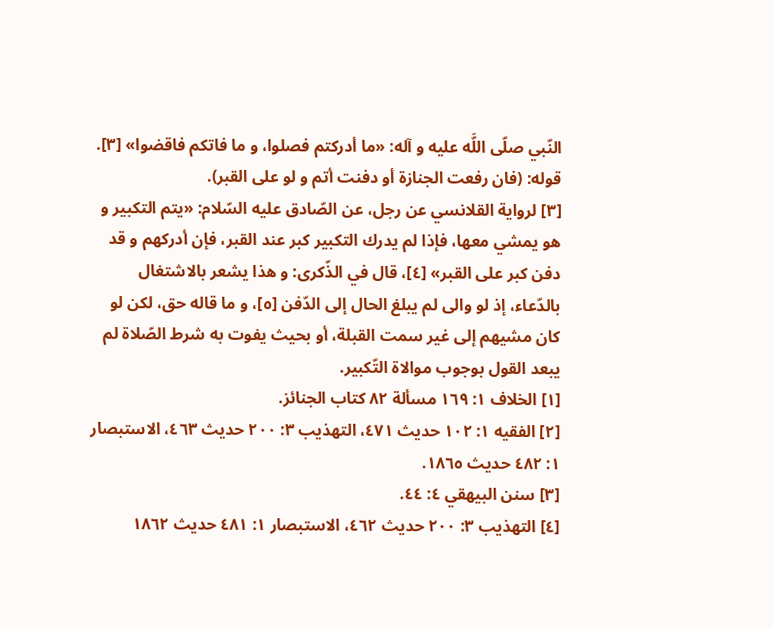النّبي صلّى اللَّه عليه و آله: «ما أدركتم فصلوا، و ما فاتكم فاقضوا» [٣].
قوله: (فان رفعت الجنازة أو دفنت أتم و لو على القبر).
[٣] لرواية القلانسي عن رجل، عن الصّادق عليه السّلام: «يتم التكبير و هو يمشي معها، فإذا لم يدرك التكبير كبر عند القبر، فإن أدركهم و قد دفن كبر على القبر» [٤]، قال في الذّكرى: و هذا يشعر بالاشتغال بالدّعاء، إذ لو والى لم يبلغ الحال إلى الدّفن [٥]، و ما قاله حق، لكن لو كان مشيهم إلى غير سمت القبلة، أو بحيث يفوت به شرط الصّلاة لم يبعد القول بوجوب موالاة التّكبير.
[١] الخلاف ١: ١٦٩ مسألة ٨٢ كتاب الجنائز.
[٢] الفقيه ١: ١٠٢ حديث ٤٧١، التهذيب ٣: ٢٠٠ حديث ٤٦٣، الاستبصار ١: ٤٨٢ حديث ١٨٦٥.
[٣] سنن البيهقي ٤: ٤٤.
[٤] التهذيب ٣: ٢٠٠ حديث ٤٦٢، الاستبصار ١: ٤٨١ حديث ١٨٦٢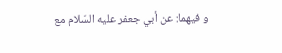و فيهما: عن أبي جعفر عليه السّلام مع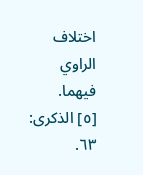اختلاف الراوي فيهما.
[٥] الذكرى: ٦٣.